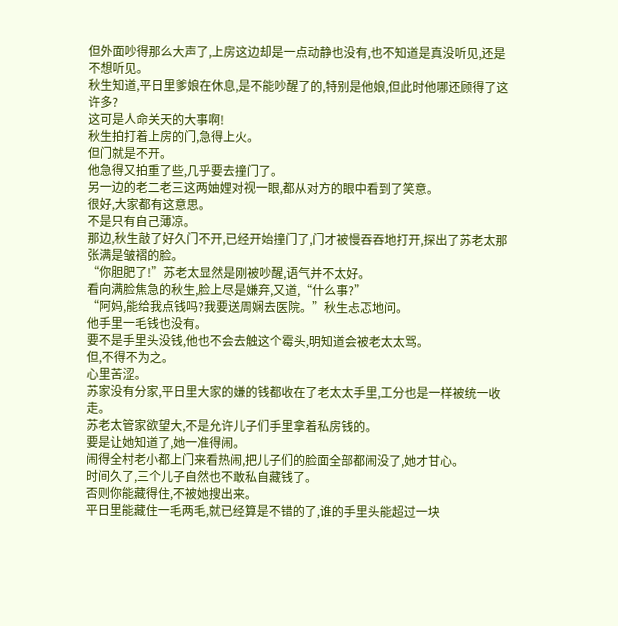但外面吵得那么大声了,上房这边却是一点动静也没有,也不知道是真没听见,还是不想听见。
秋生知道,平日里爹娘在休息,是不能吵醒了的,特别是他娘,但此时他哪还顾得了这许多?
这可是人命关天的大事啊!
秋生拍打着上房的门,急得上火。
但门就是不开。
他急得又拍重了些,几乎要去撞门了。
另一边的老二老三这两妯娌对视一眼,都从对方的眼中看到了笑意。
很好,大家都有这意思。
不是只有自己薄凉。
那边,秋生敲了好久门不开,已经开始撞门了,门才被慢吞吞地打开,探出了苏老太那张满是皱褶的脸。
“你胆肥了!”苏老太显然是刚被吵醒,语气并不太好。
看向满脸焦急的秋生,脸上尽是嫌弃,又道,“什么事?”
“阿妈,能给我点钱吗?我要送周娴去医院。”秋生忐忑地问。
他手里一毛钱也没有。
要不是手里头没钱,他也不会去触这个霉头,明知道会被老太太骂。
但,不得不为之。
心里苦涩。
苏家没有分家,平日里大家的嫌的钱都收在了老太太手里,工分也是一样被统一收走。
苏老太管家欲望大,不是允许儿子们手里拿着私房钱的。
要是让她知道了,她一准得闹。
闹得全村老小都上门来看热闹,把儿子们的脸面全部都闹没了,她才甘心。
时间久了,三个儿子自然也不敢私自藏钱了。
否则你能藏得住,不被她搜出来。
平日里能藏住一毛两毛,就已经算是不错的了,谁的手里头能超过一块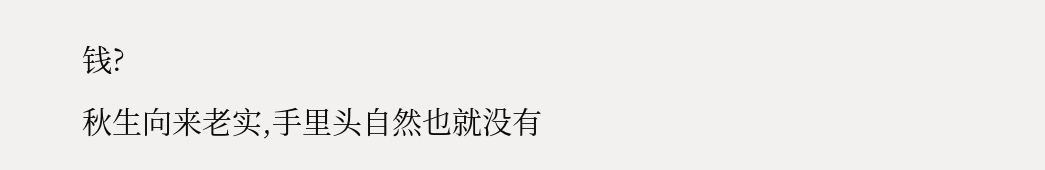钱?
秋生向来老实,手里头自然也就没有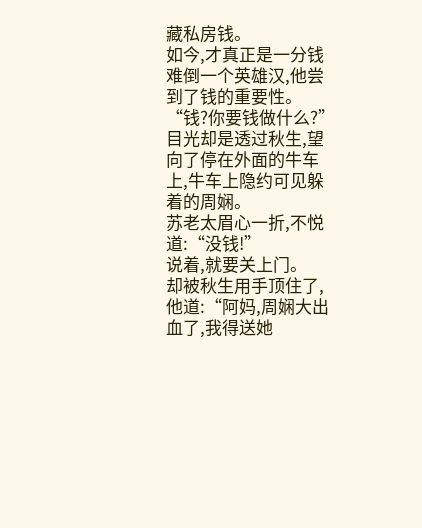藏私房钱。
如今,才真正是一分钱难倒一个英雄汉,他尝到了钱的重要性。
“钱?你要钱做什么?”目光却是透过秋生,望向了停在外面的牛车上,牛车上隐约可见躲着的周娴。
苏老太眉心一折,不悦道:“没钱!”
说着,就要关上门。
却被秋生用手顶住了,他道:“阿妈,周娴大出血了,我得送她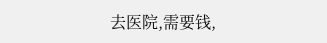去医院,需要钱,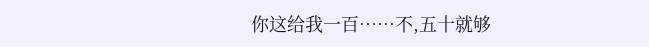你这给我一百……不,五十就够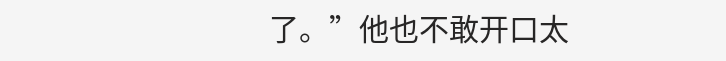了。”他也不敢开口太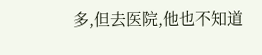多,但去医院,他也不知道